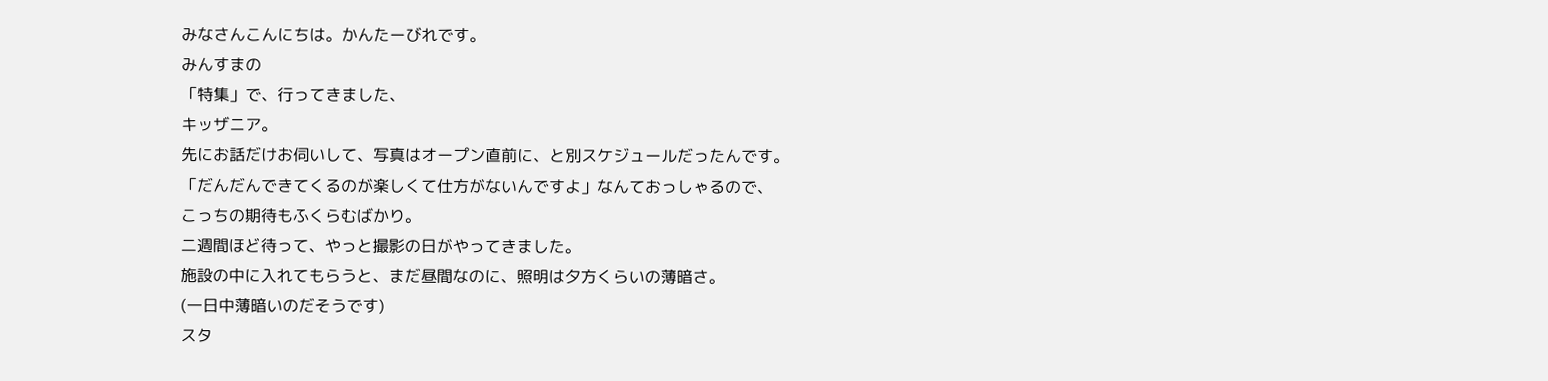みなさんこんにちは。かんたーびれです。
みんすまの
「特集」で、行ってきました、
キッザニア。
先にお話だけお伺いして、写真はオープン直前に、と別スケジュールだったんです。
「だんだんできてくるのが楽しくて仕方がないんですよ」なんておっしゃるので、
こっちの期待もふくらむばかり。
二週間ほど待って、やっと撮影の日がやってきました。
施設の中に入れてもらうと、まだ昼間なのに、照明は夕方くらいの薄暗さ。
(一日中薄暗いのだそうです)
スタ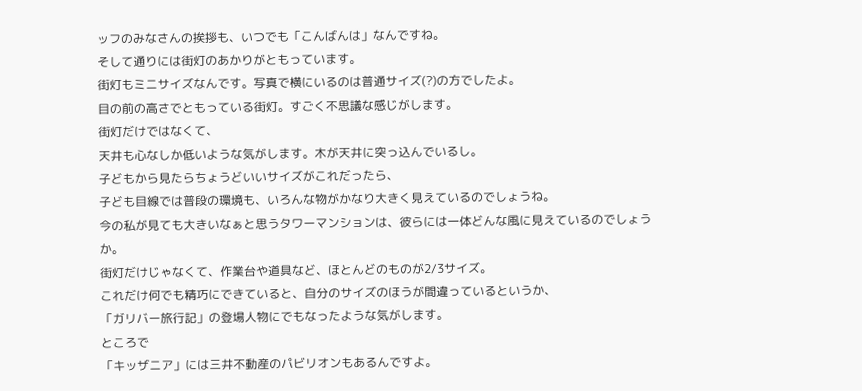ッフのみなさんの挨拶も、いつでも「こんばんは」なんですね。
そして通りには街灯のあかりがともっています。
街灯もミニサイズなんです。写真で横にいるのは普通サイズ(?)の方でしたよ。
目の前の高さでともっている街灯。すごく不思議な感じがします。
街灯だけではなくて、
天井も心なしか低いような気がします。木が天井に突っ込んでいるし。
子どもから見たらちょうどいいサイズがこれだったら、
子ども目線では普段の環境も、いろんな物がかなり大きく見えているのでしょうね。
今の私が見ても大きいなぁと思うタワーマンションは、彼らには一体どんな風に見えているのでしょうか。
街灯だけじゃなくて、作業台や道具など、ほとんどのものが2/3サイズ。
これだけ何でも精巧にできていると、自分のサイズのほうが間違っているというか、
「ガリバー旅行記」の登場人物にでもなったような気がします。
ところで
「キッザニア」には三井不動産のパビリオンもあるんですよ。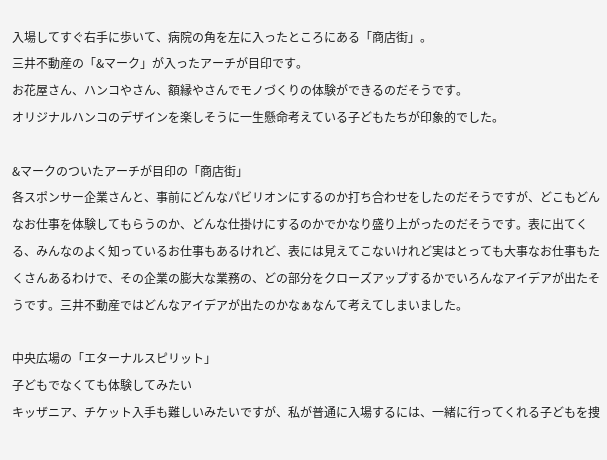入場してすぐ右手に歩いて、病院の角を左に入ったところにある「商店街」。
三井不動産の「&マーク」が入ったアーチが目印です。
お花屋さん、ハンコやさん、額縁やさんでモノづくりの体験ができるのだそうです。
オリジナルハンコのデザインを楽しそうに一生懸命考えている子どもたちが印象的でした。

&マークのついたアーチが目印の「商店街」
各スポンサー企業さんと、事前にどんなパビリオンにするのか打ち合わせをしたのだそうですが、どこもどんなお仕事を体験してもらうのか、どんな仕掛けにするのかでかなり盛り上がったのだそうです。表に出てくる、みんなのよく知っているお仕事もあるけれど、表には見えてこないけれど実はとっても大事なお仕事もたくさんあるわけで、その企業の膨大な業務の、どの部分をクローズアップするかでいろんなアイデアが出たそうです。三井不動産ではどんなアイデアが出たのかなぁなんて考えてしまいました。

中央広場の「エターナルスピリット」
子どもでなくても体験してみたい
キッザニア、チケット入手も難しいみたいですが、私が普通に入場するには、一緒に行ってくれる子どもを捜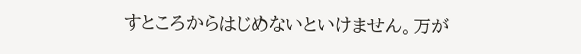すところからはじめないといけません。万が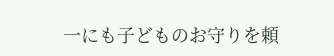一にも子どものお守りを頼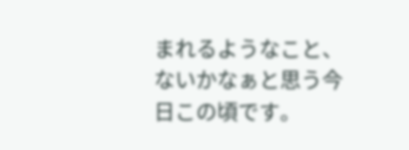まれるようなこと、ないかなぁと思う今日この頃です。